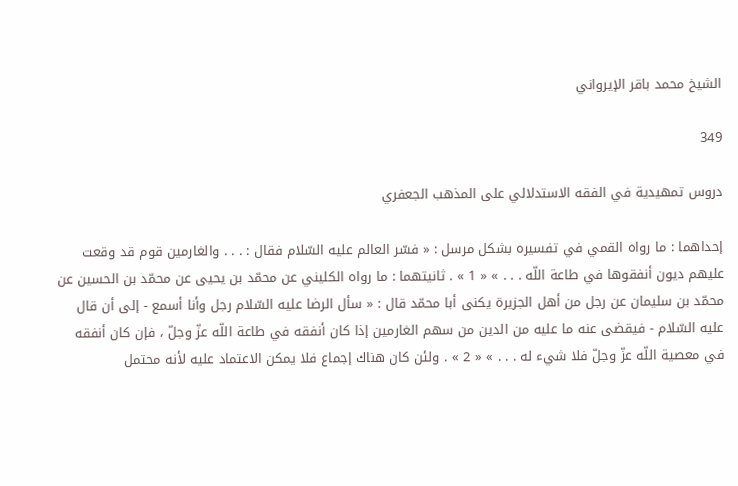الشيخ محمد باقر الإيرواني

349

دروس تمهيدية في الفقه الاستدلالي على المذهب الجعفري

إحداهما : ما رواه القمي في تفسيره بشكل مرسل : « فسّر العالم عليه السّلام فقال : . . . والغارمين قوم قد وقعت عليهم ديون أنفقوها في طاعة اللّه . . . » « 1 » . ثانيتهما : ما رواه الكليني عن محمّد بن يحيى عن محمّد بن الحسين عن محمّد بن سليمان عن رجل من أهل الجزيرة يكنى أبا محمّد قال : « سأل الرضا عليه السّلام رجل وأنا أسمع - إلى أن قال عليه السّلام - فيقضى عنه ما عليه من الدين من سهم الغارمين إذا كان أنفقه في طاعة اللّه عزّ وجلّ ، فإن كان أنفقه في معصية اللّه عزّ وجلّ فلا شيء له . . . » « 2 » . ولئن كان هناك إجماع فلا يمكن الاعتماد عليه لأنه محتمل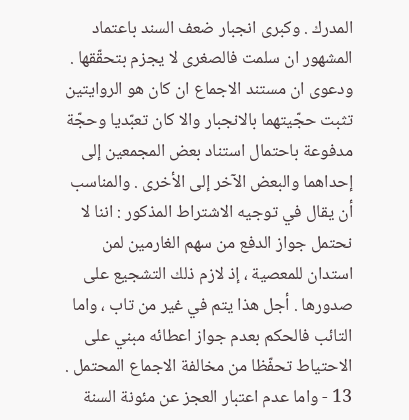المدرك . وكبرى انجبار ضعف السند باعتماد المشهور ان سلمت فالصغرى لا يجزم بتحقّقها . ودعوى ان مستند الاجماع ان كان هو الروايتين تثبت حجّيتهما بالانجبار والا كان تعبّديا وحجّة مدفوعة باحتمال استناد بعض المجمعين إلى إحداهما والبعض الآخر إلى الأخرى . والمناسب أن يقال في توجيه الاشتراط المذكور : اننا لا نحتمل جواز الدفع من سهم الغارمين لمن استدان للمعصية ، إذ لازم ذلك التشجيع على صدورها . أجل هذا يتم في غير من تاب ، واما التائب فالحكم بعدم جواز اعطائه مبني على الاحتياط تحفّظا من مخالفة الاجماع المحتمل . 13 - واما عدم اعتبار العجز عن مئونة السنة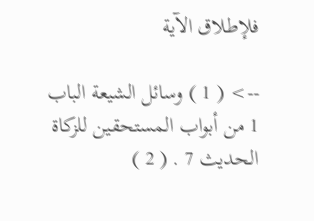فلإطلاق الآية

--> ( 1 ) وسائل الشيعة الباب 1 من أبواب المستحقين للزكاة الحديث 7 . ( 2 )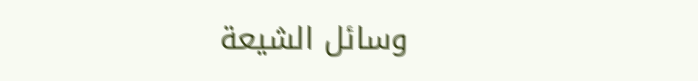وسائل الشيعة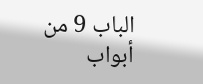الباب 9 من أبواب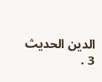الدين الحديث 3 .